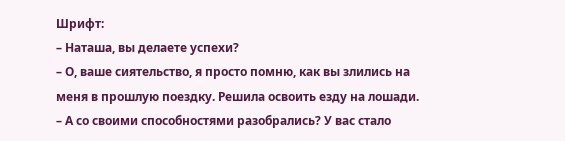Шрифт:
– Наташа, вы делаете успехи?
– О, ваше сиятельство, я просто помню, как вы злились на меня в прошлую поездку. Решила освоить езду на лошади.
– А со своими способностями разобрались? У вас стало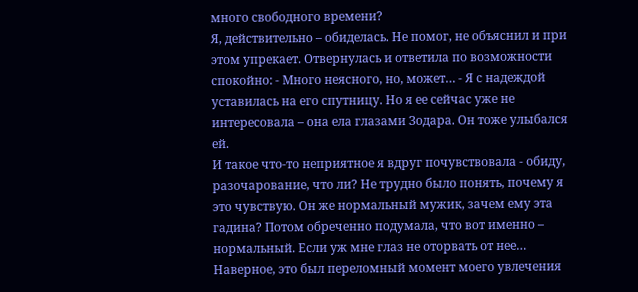много свободного времени?
Я, действительно – обиделась. Не помог, не объяснил и при этом упрекает. Отвернулась и ответила по возможности спокойно: - Много неясного, но, может… - Я с надеждой уставилась на его спутницу. Но я ее сейчас уже не интересовала – она ела глазами Зодара. Он тоже улыбался ей.
И такое что-то неприятное я вдруг почувствовала - обиду, разочарование, что ли? Не трудно было понять, почему я это чувствую. Он же нормальный мужик, зачем ему эта гадина? Потом обреченно подумала, что вот именно – нормальный. Если уж мне глаз не оторвать от нее… Наверное, это был переломный момент моего увлечения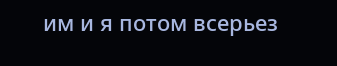им и я потом всерьез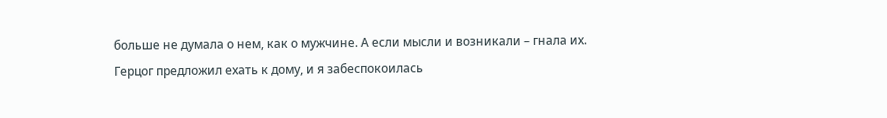больше не думала о нем, как о мужчине. А если мысли и возникали – гнала их.
Герцог предложил ехать к дому, и я забеспокоилась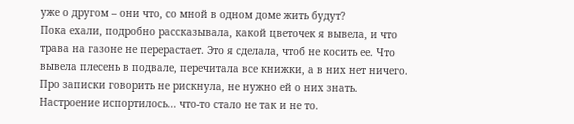уже о другом – они что, со мной в одном доме жить будут?
Пока ехали, подробно рассказывала, какой цветочек я вывела, и что трава на газоне не перерастает. Это я сделала, чтоб не косить ее. Что вывела плесень в подвале, перечитала все книжки, а в них нет ничего. Про записки говорить не рискнула, не нужно ей о них знать. Настроение испортилось... что-то стало не так и не то.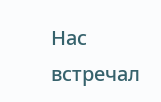Нас встречал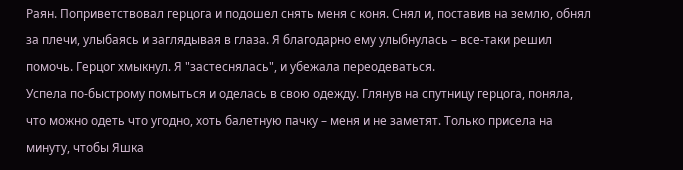Раян. Поприветствовал герцога и подошел снять меня с коня. Снял и, поставив на землю, обнял за плечи, улыбаясь и заглядывая в глаза. Я благодарно ему улыбнулась – все-таки решил помочь. Герцог хмыкнул. Я "застеснялась", и убежала переодеваться.
Успела по-быстрому помыться и оделась в свою одежду. Глянув на спутницу герцога, поняла, что можно одеть что угодно, хоть балетную пачку – меня и не заметят. Только присела на минуту, чтобы Яшка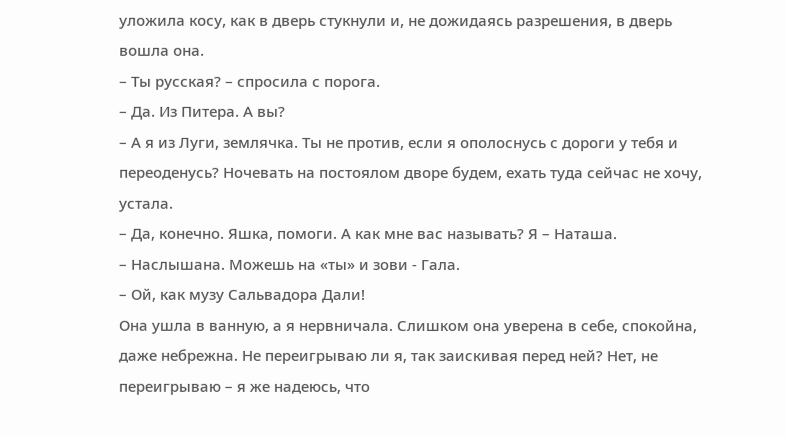уложила косу, как в дверь стукнули и, не дожидаясь разрешения, в дверь вошла она.
– Ты русская? – спросила с порога.
– Да. Из Питера. А вы?
– А я из Луги, землячка. Ты не против, если я ополоснусь с дороги у тебя и переоденусь? Ночевать на постоялом дворе будем, ехать туда сейчас не хочу, устала.
– Да, конечно. Яшка, помоги. А как мне вас называть? Я – Наташа.
– Наслышана. Можешь на «ты» и зови - Гала.
– Ой, как музу Сальвадора Дали!
Она ушла в ванную, а я нервничала. Слишком она уверена в себе, спокойна, даже небрежна. Не переигрываю ли я, так заискивая перед ней? Нет, не переигрываю – я же надеюсь, что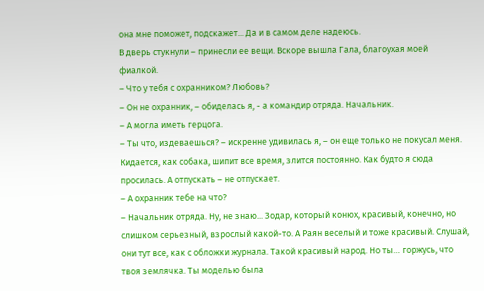она мне поможет, подскажет... Да и в самом деле надеюсь.
В дверь стукнули – принесли ее вещи. Вскоре вышла Гала, благоухая моей фиалкой.
– Что у тебя с охранником? Любовь?
– Он не охранник, – обиделась я, - а командир отряда. Начальник.
– А могла иметь герцога.
– Ты что, издеваешься? – искренне удивилась я, – он еще только не покусал меня. Кидается, как собака, шипит все время, злится постоянно. Как будто я сюда просилась. А отпускать – не отпускает.
– А охранник тебе на что?
– Начальник отряда. Ну, не знаю... Зодар, который конюх, красивый, конечно, но слишком серьезный, взрослый какой-то. А Раян веселый и тоже красивый. Слушай, они тут все, как с обложки журнала. Такой красивый народ. Но ты… горжусь, что твоя землячка. Ты моделью была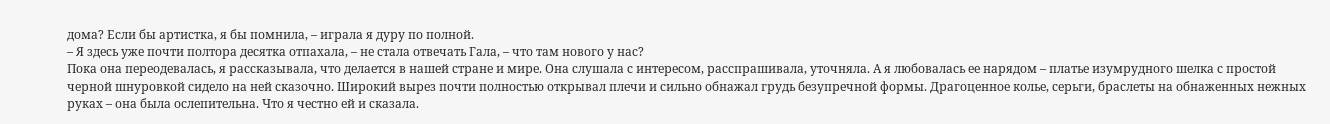дома? Если бы артистка, я бы помнила, – играла я дуру по полной.
– Я здесь уже почти полтора десятка отпахала, – не стала отвечать Гала, – что там нового у нас?
Пока она переодевалась, я рассказывала, что делается в нашей стране и мире. Она слушала с интересом, расспрашивала, уточняла. А я любовалась ее нарядом – платье изумрудного шелка с простой черной шнуровкой сидело на ней сказочно. Широкий вырез почти полностью открывал плечи и сильно обнажал грудь безупречной формы. Драгоценное колье, серьги, браслеты на обнаженных нежных руках – она была ослепительна. Что я честно ей и сказала.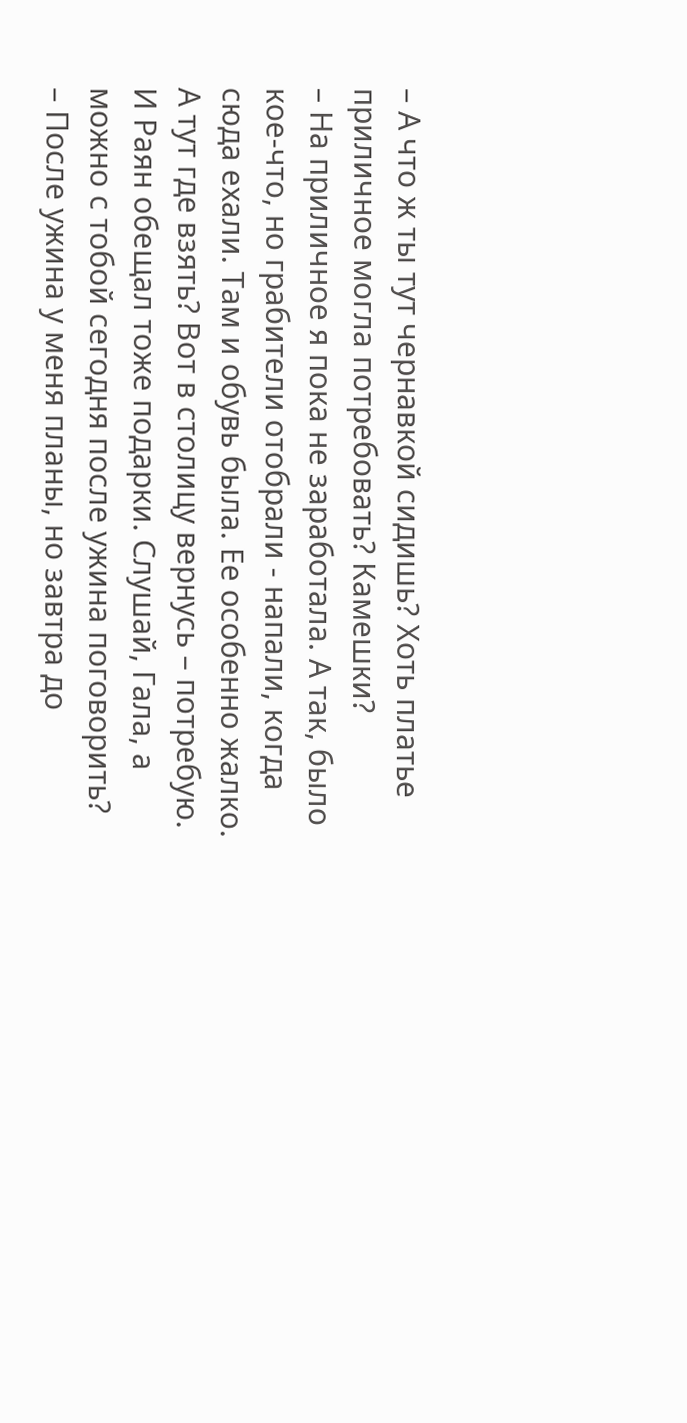– А что ж ты тут чернавкой сидишь? Хоть платье приличное могла потребовать? Камешки?
– На приличное я пока не заработала. А так, было кое-что, но грабители отобрали - напали, когда сюда ехали. Там и обувь была. Ее особенно жалко. А тут где взять? Вот в столицу вернусь – потребую. И Раян обещал тоже подарки. Слушай, Гала, а можно с тобой сегодня после ужина поговорить?
– После ужина у меня планы, но завтра до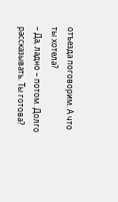отъезда поговорим. А что ты хотела?
– Да, ладно – потом. Долго рассказывать. Ты готова?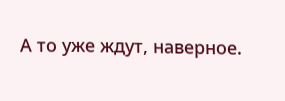А то уже ждут, наверное.